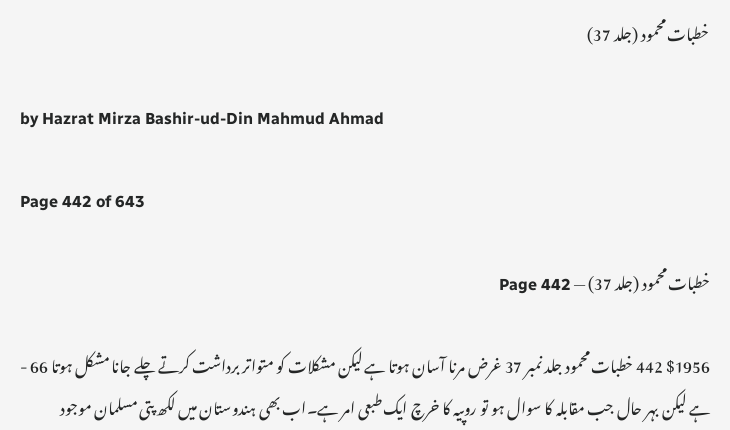خطبات محمود (جلد 37)

by Hazrat Mirza Bashir-ud-Din Mahmud Ahmad

Page 442 of 643

خطبات محمود (جلد 37) — Page 442

$1956 442 خطبات محمود جلد نمبر 37 غرض مرنا آسان ہوتا ہے لیکن مشکلات کو متواتر برداشت کرتے چلے جانا مشکل ہوتا 66 - ہے لیکن بہر حال جب مقابلہ کا سوال ہو تو روپیہ کا خرچ ایک طبعی امر ہے۔اب بھی ہندوستان میں لکھ پتی مسلمان موجود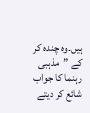ہیں۔وہ چندہ کر کے ”مذہبی رہنما کا جواب شائع کر دیتے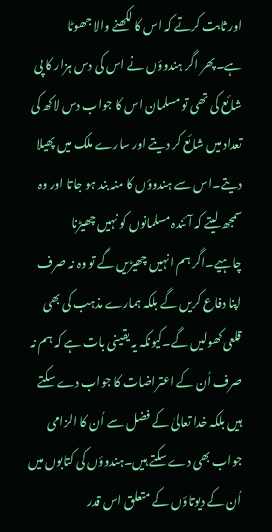اور ثابت کرتے کہ اس کا لکھنے والا جھوٹا ہے۔پھر اگر ہندوؤں نے اس کی دس ہزار کا پی شائع کی تھی تو مسلمان اس کا جواب دس لاکھ کی تعداد میں شائع کر دیتے اور سارے ملک میں پھیلا دیتے۔اس سے ہندوؤں کا منہ بند ہو جاتا اور وہ سمجھ لیتے کہ آئندہ مسلمانوں کو نہیں چھیڑنا چاہیے۔اگر ہم انہیں چھیڑیں گے تو وہ نہ صرف اپنا دفاع کریں گے بلکہ ہمارے مذہب کی بھی قلعی کھولیں گے۔کیونکہ یہ یقینی بات ہے کہ ہم نہ صرف اُن کے اعتراضات کا جواب دے سکتے ہیں بلکہ خدا تعالیٰ کے فضل سے اُن کا الزامی جواب بھی دے سکتے ہیں۔ہندوؤں کی کتابوں میں اُن کے دیوتاؤں کے متعلق اس قدر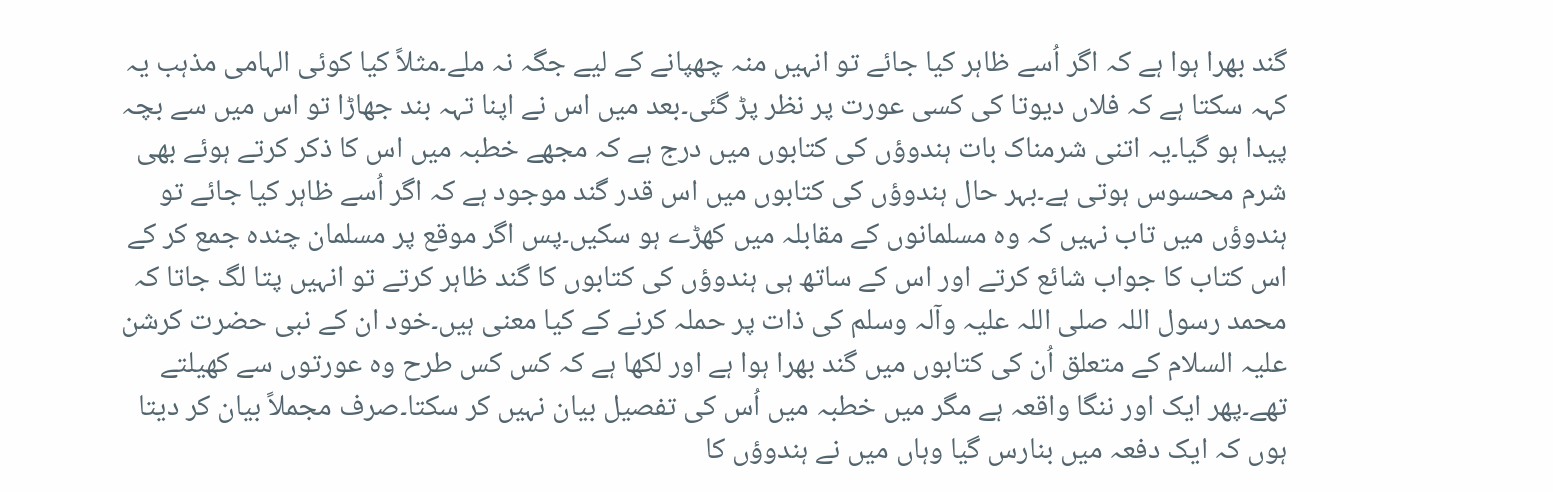گند بھرا ہوا ہے کہ اگر اُسے ظاہر کیا جائے تو انہیں منہ چھپانے کے لیے جگہ نہ ملے۔مثلاً کیا کوئی الہامی مذہب یہ کہہ سکتا ہے کہ فلاں دیوتا کی کسی عورت پر نظر پڑ گئی۔بعد میں اس نے اپنا تہہ بند جھاڑا تو اس میں سے بچہ پیدا ہو گیا۔یہ اتنی شرمناک بات ہندوؤں کی کتابوں میں درج ہے کہ مجھے خطبہ میں اس کا ذکر کرتے ہوئے بھی شرم محسوس ہوتی ہے۔بہر حال ہندوؤں کی کتابوں میں اس قدر گند موجود ہے کہ اگر اُسے ظاہر کیا جائے تو ہندوؤں میں تاب نہیں کہ وہ مسلمانوں کے مقابلہ میں کھڑے ہو سکیں۔پس اگر موقع پر مسلمان چندہ جمع کر کے اس کتاب کا جواب شائع کرتے اور اس کے ساتھ ہی ہندوؤں کی کتابوں کا گند ظاہر کرتے تو انہیں پتا لگ جاتا کہ محمد رسول اللہ صلی اللہ علیہ وآلہ وسلم کی ذات پر حملہ کرنے کے کیا معنی ہیں۔خود ان کے نبی حضرت کرشن علیہ السلام کے متعلق اُن کی کتابوں میں گند بھرا ہوا ہے اور لکھا ہے کہ کس کس طرح وہ عورتوں سے کھیلتے تھے۔پھر ایک اور ننگا واقعہ ہے مگر میں خطبہ میں اُس کی تفصیل بیان نہیں کر سکتا۔صرف مجملاً بیان کر دیتا ہوں کہ ایک دفعہ میں بنارس گیا وہاں میں نے ہندوؤں کا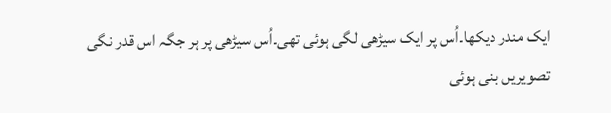ایک مندر دیکھا۔اُس پر ایک سیڑھی لگی ہوئی تھی۔اُس سیڑھی پر ہر جگہ اس قدر نگی تصویریں بنی ہوئی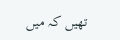تھیں کہ میں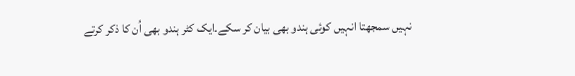نہیں سمجھتا انہیں کوئی ہندو بھی بیان کر سکے۔ایک کٹر ہندو بھی اُن کا ذکر کرتے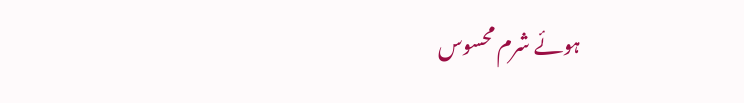ہوئے شرم محسوس